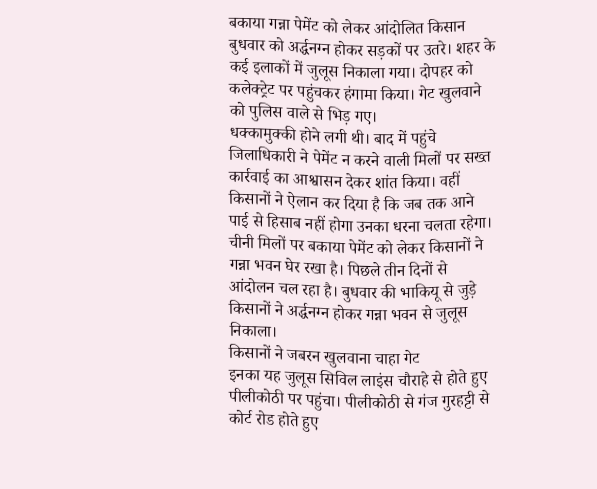बकाया गन्ना पेमेंट को लेकर आंदोलित किसान बुधवार को अर्द्धनग्न होकर सड़कों पर उतरे। शहर के कई इलाकों में जुलूस निकाला गया। दोपहर को कलेक्ट्रेट पर पहुंचकर हंगामा किया। गेट खुलवाने को पुलिस वाले से भिड़ गए।
धक्कामुक्की होने लगी थी। बाद में पहुंचे जिलाधिकारी ने पेमेंट न करने वाली मिलों पर सख्त कार्रवाई का आश्वासन देकर शांत किया। वहीं किसानों ने ऐलान कर दिया है कि जब तक आने पाई से हिसाब नहीं होगा उनका धरना चलता रहेगा।
चीनी मिलों पर बकाया पेमेंट को लेकर किसानों ने गन्ना भवन घेर रखा है। पिछले तीन दिनों से आंदोलन चल रहा है। बुधवार की भाकियू से जुड़े किसानों ने अर्द्धनग्न होकर गन्ना भवन से जुलूस निकाला।
किसानों ने जबरन खुलवाना चाहा गेट
इनका यह जुलूस सिविल लाइंस चौराहे से होते हुए पीलीकोठी पर पहुंचा। पीलीकोठी से गंज गुरहट्टी से कोर्ट रोड होते हुए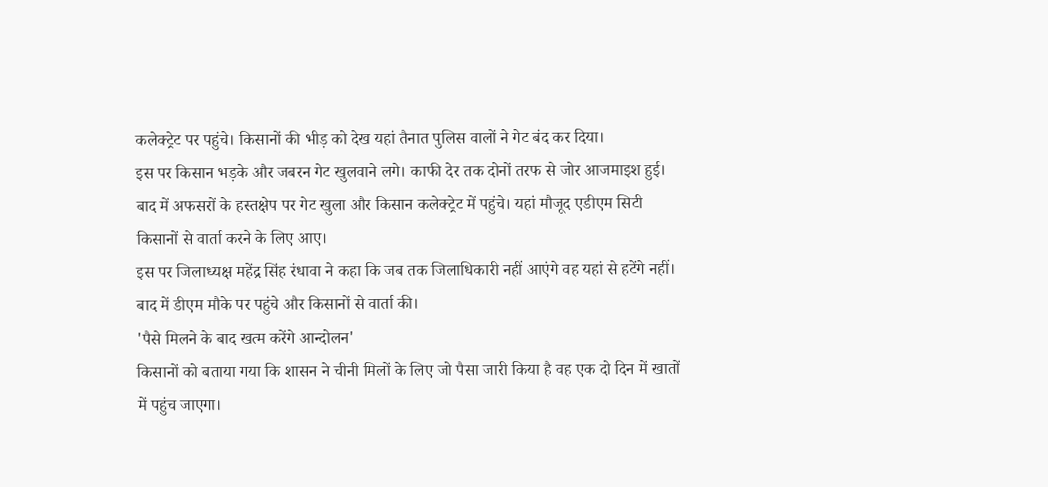कलेक्ट्रेट पर पहुंचे। किसानों की भीड़ को देख यहां तैनात पुलिस वालों ने गेट बंद कर दिया।
इस पर किसान भड़के और जबरन गेट खुलवाने लगे। काफी देर तक दोनों तरफ से जोर आजमाइश हुई। बाद में अफसरों के हस्तक्षेप पर गेट खुला और किसान कलेक्ट्रेट में पहुंचे। यहां मौजूद एडीएम सिटी किसानों से वार्ता करने के लिए आए।
इस पर जिलाध्यक्ष महेंद्र सिंह रंधावा ने कहा कि जब तक जिलाधिकारी नहीं आएंगे वह यहां से हटेंगे नहीं। बाद में डीएम मौके पर पहुंचे और किसानों से वार्ता की।
'पैसे मिलने के बाद खत्म करेंगे आन्दोलन'
किसानों को बताया गया कि शासन ने चीनी मिलों के लिए जो पैसा जारी किया है वह एक दो दिन में खातों में पहुंच जाएगा।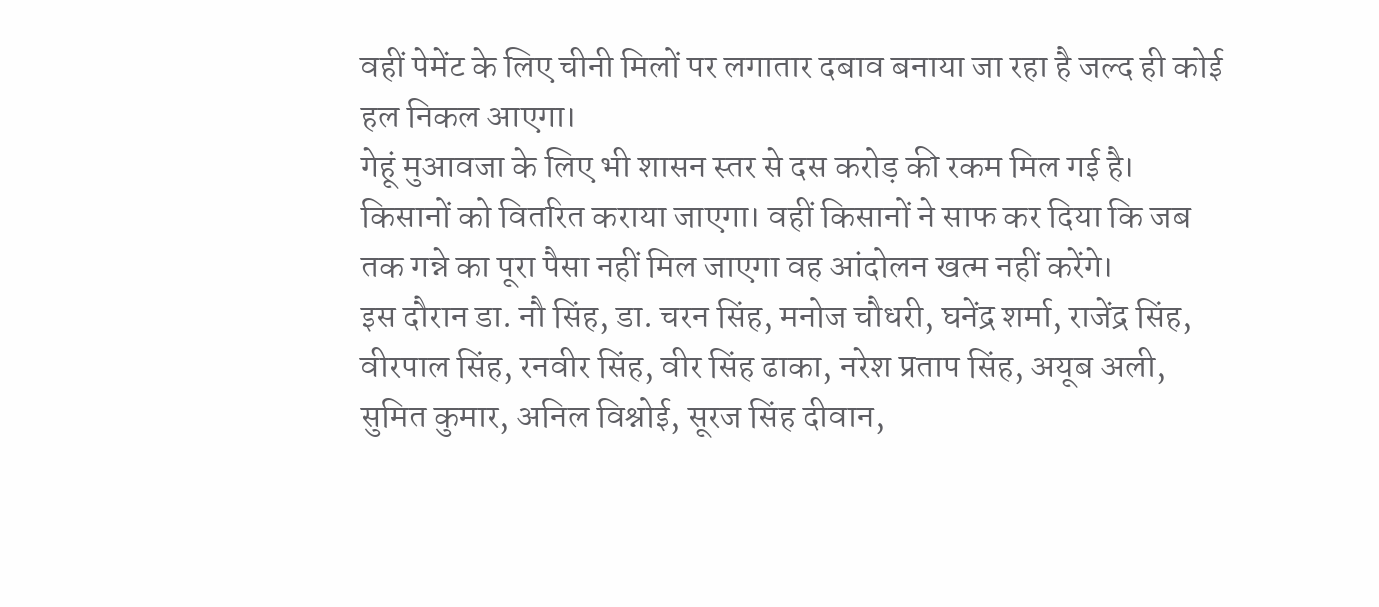वहीं पेमेंट के लिए चीनी मिलों पर लगातार दबाव बनाया जा रहा है जल्द ही कोई हल निकल आएगा।
गेहूं मुआवजा के लिए भी शासन स्तर से दस करोड़ की रकम मिल गई है। किसानों को वितरित कराया जाएगा। वहीं किसानों ने साफ कर दिया कि जब तक गन्ने का पूरा पैसा नहीं मिल जाएगा वह आंदोलन खत्म नहीं करेंगे।
इस दौरान डा. नौ सिंह, डा. चरन सिंह, मनोज चौधरी, घनेंद्र शर्मा, राजेंद्र सिंह, वीरपाल सिंह, रनवीर सिंह, वीर सिंह ढाका, नरेश प्रताप सिंह, अयूब अली, सुमित कुमार, अनिल विश्नोई, सूरज सिंह दीवान,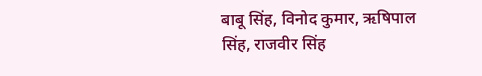बाबू सिंह, विनोद कुमार, ऋषिपाल सिंह, राजवीर सिंह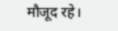मौजूद रहे।